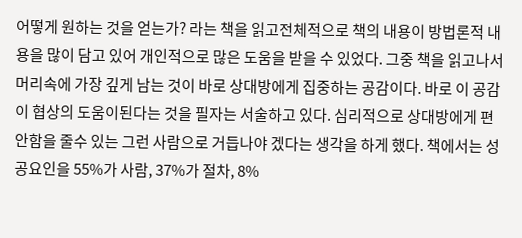어떻게 원하는 것을 얻는가? 라는 책을 읽고전체적으로 책의 내용이 방법론적 내용을 많이 담고 있어 개인적으로 많은 도움을 받을 수 있었다. 그중 책을 읽고나서 머리속에 가장 깊게 남는 것이 바로 상대방에게 집중하는 공감이다. 바로 이 공감이 협상의 도움이된다는 것을 필자는 서술하고 있다. 심리적으로 상대방에게 편안함을 줄수 있는 그런 사람으로 거듭나야 겠다는 생각을 하게 했다. 책에서는 성공요인을 55%가 사람, 37%가 절차, 8%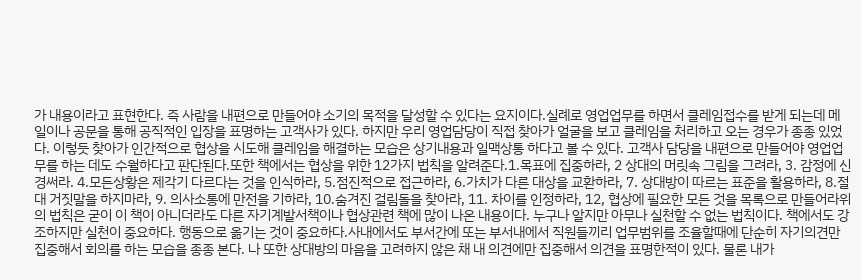가 내용이라고 표현한다. 즉 사람을 내편으로 만들어야 소기의 목적을 달성할 수 있다는 요지이다.실례로 영업업무를 하면서 클레임접수를 받게 되는데 메일이나 공문을 통해 공직적인 입장을 표명하는 고객사가 있다. 하지만 우리 영업담당이 직접 찾아가 얼굴을 보고 클레임을 처리하고 오는 경우가 종종 있었다. 이렇듯 찾아가 인간적으로 협상을 시도해 클레임을 해결하는 모습은 상기내용과 일맥상통 하다고 볼 수 있다. 고객사 담당을 내편으로 만들어야 영업업무를 하는 데도 수월하다고 판단된다.또한 책에서는 협상을 위한 12가지 법칙을 알려준다.1.목표에 집중하라, 2 상대의 머릿속 그림을 그려라, 3. 감정에 신경써라. 4.모든상황은 제각기 다르다는 것을 인식하라, 5.점진적으로 접근하라, 6.가치가 다른 대상을 교환하라, 7. 상대방이 따르는 표준을 활용하라, 8.절대 거짓말을 하지마라, 9. 의사소통에 만전을 기하라, 10.숨겨진 걸림돌을 찾아라, 11. 차이를 인정하라, 12, 협상에 필요한 모든 것을 목록으로 만들어라위의 법칙은 굳이 이 책이 아니더라도 다른 자기계발서책이나 협상관련 책에 많이 나온 내용이다. 누구나 알지만 아무나 실천할 수 없는 법칙이다. 책에서도 강조하지만 실천이 중요하다. 행동으로 옮기는 것이 중요하다.사내에서도 부서간에 또는 부서내에서 직원들끼리 업무범위를 조율할때에 단순히 자기의견만 집중해서 회의를 하는 모습을 종종 본다. 나 또한 상대방의 마음을 고려하지 않은 채 내 의견에만 집중해서 의견을 표명한적이 있다. 물론 내가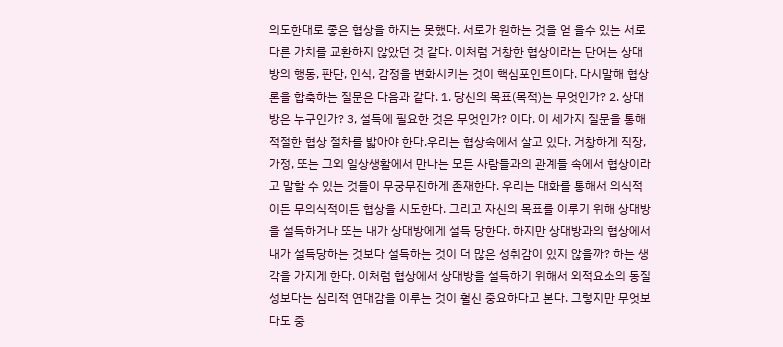의도한대로 좋은 협상을 하지는 못했다. 서로가 원하는 것을 얻 을수 있는 서로 다른 가치를 교환하지 않았던 것 같다. 이처럼 거창한 협상이라는 단어는 상대방의 행동, 판단, 인식, 감정을 변화시키는 것이 핵심포인트이다. 다시말해 협상론을 합축하는 질문은 다음과 같다. 1. 당신의 목표(목적)는 무엇인가? 2. 상대방은 누구인가? 3, 설득에 필요한 것은 무엇인가? 이다. 이 세가지 질문을 통해 적절한 협상 절차를 밟아야 한다.우리는 협상속에서 살고 있다. 거창하게 직장, 가정, 또는 그외 일상생활에서 만나는 모든 사람들과의 관계들 속에서 협상이라고 말할 수 있는 것들이 무궁무진하게 존재한다. 우리는 대화를 통해서 의식적이든 무의식적이든 협상을 시도한다. 그리고 자신의 목표를 이루기 위해 상대방을 설득하거나 또는 내가 상대방에게 설득 당한다. 하지만 상대방과의 협상에서 내가 설득당하는 것보다 설득하는 것이 더 많은 성취감이 있지 않을까? 하는 생각을 가지게 한다. 이처럼 협상에서 상대방을 설득하기 위해서 외적요소의 동질성보다는 심리적 연대감을 이루는 것이 훨신 중요하다고 본다. 그렇지만 무엇보다도 중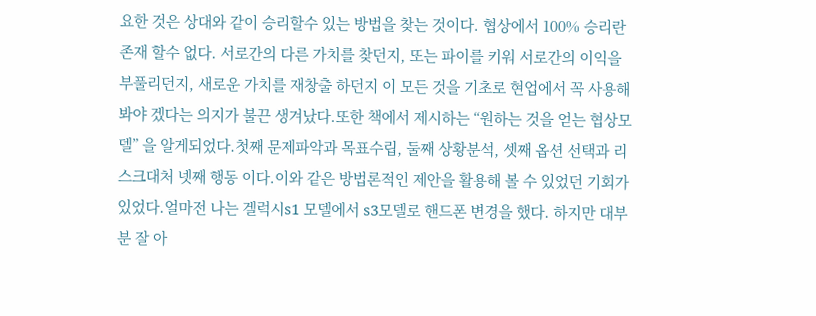요한 것은 상대와 같이 승리할수 있는 방법을 찾는 것이다. 협상에서 100% 승리란 존재 할수 없다. 서로간의 다른 가치를 찾던지, 또는 파이를 키워 서로간의 이익을 부풀리던지, 새로운 가치를 재창출 하던지 이 모든 것을 기초로 현업에서 꼭 사용해봐야 겠다는 의지가 불끈 생겨났다.또한 책에서 제시하는 “원하는 것을 얻는 협상모델” 을 알게되었다.첫째 문제파악과 목표수립, 둘째 상황분석, 셋째 옵션 선택과 리스크대처 넷째 행동 이다.이와 같은 방법론적인 제안을 활용해 볼 수 있었던 기회가 있었다.얼마전 나는 겔럭시s1 모델에서 s3모델로 핸드폰 변경을 했다. 하지만 대부분 잘 아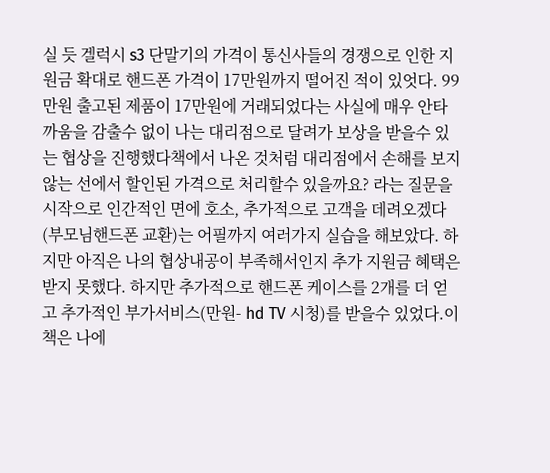실 듯 겔럭시 s3 단말기의 가격이 통신사들의 경쟁으로 인한 지원금 확대로 핸드폰 가격이 17만원까지 떨어진 적이 있엇다. 99만원 출고된 제품이 17만원에 거래되었다는 사실에 매우 안타까움을 감출수 없이 나는 대리점으로 달려가 보상을 받을수 있는 협상을 진행했다책에서 나온 것처럼 대리점에서 손해를 보지 않는 선에서 할인된 가격으로 처리할수 있을까요? 라는 질문을 시작으로 인간적인 면에 호소, 추가적으로 고객을 데려오겠다(부모님핸드폰 교환)는 어필까지 여러가지 실습을 해보았다. 하지만 아직은 나의 협상내공이 부족해서인지 추가 지원금 혜택은 받지 못했다. 하지만 추가적으로 핸드폰 케이스를 2개를 더 얻고 추가적인 부가서비스(만원- hd TV 시청)를 받을수 있었다.이 책은 나에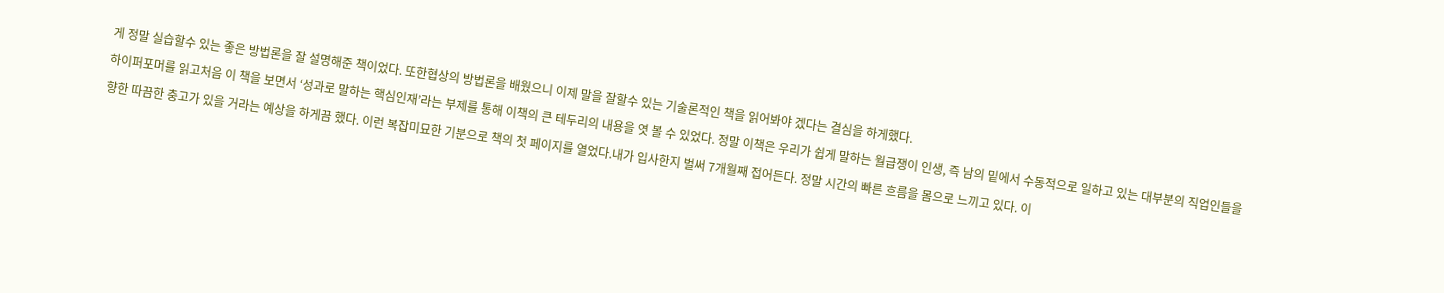게 정말 실습할수 있는 좋은 방법론을 잘 설명해준 책이었다. 또한협상의 방법론을 배웠으니 이제 말을 잘할수 있는 기술론적인 책을 읽어봐야 겠다는 결심을 하게했다.
하이퍼포머를 읽고처음 이 책을 보면서 ‘성과로 말하는 핵심인재’라는 부제를 통해 이책의 큰 테두리의 내용을 엿 볼 수 있었다. 정말 이책은 우리가 쉽게 말하는 월급쟁이 인생, 즉 남의 밑에서 수동적으로 일하고 있는 대부분의 직업인들을 향한 따끔한 충고가 있을 거라는 예상을 하게끔 했다. 이런 복잡미묘한 기분으로 책의 첫 페이지를 열었다.내가 입사한지 벌써 7개월째 접어든다. 정말 시간의 빠른 흐름을 몸으로 느끼고 있다. 이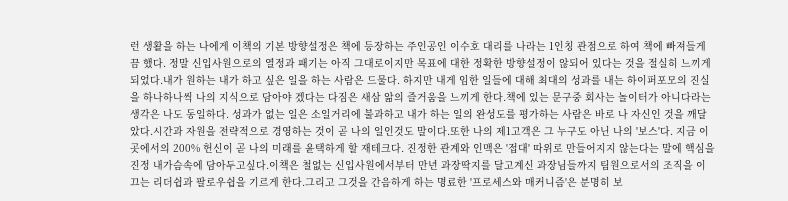런 생활을 하는 나에게 이책의 기본 방향설정은 책에 등장하는 주인공인 이수호 대리를 나라는 1인칭 관점으로 하여 책에 빠져들게끔 했다. 정말 신입사원으로의 열정과 패기는 아직 그대로이지만 목표에 대한 정확한 방향설정이 않되어 있다는 것을 절실히 느끼게 되었다.내가 원하는 내가 하고 싶은 일을 하는 사람은 드물다. 하지만 내게 임한 일들에 대해 최대의 성과를 내는 하이퍼포모의 진실을 하나하나씩 나의 지식으로 담아야 겠다는 다짐은 새삼 앎의 즐거움을 느끼게 한다.책에 있는 문구중 회사는 놀이터가 아니다라는 생각은 나도 동일하다. 성과가 없는 일은 소일거리에 불과하고 내가 하는 일의 완성도를 평가하는 사람은 바로 나 자신인 것을 깨달았다.시간과 자원을 전략적으로 경영하는 것이 곧 나의 일인것도 말이다.또한 나의 제1고객은 그 누구도 아닌 나의 '보스'다. 지금 이곳에서의 200% 헌신이 곧 나의 미래를 윤택하게 할 재테크다. 진정한 관계와 인맥은 '접대' 따위로 만들어지지 않는다는 말에 핵심을 진정 내가슴속에 담아두고싶다.이책은 철없는 신입사원에서부터 만년 과장딱지를 달고계신 과장님들까지 팀원으로서의 조직을 이끄는 리더쉽과 팔로우쉽을 기르게 한다.그리고 그것을 간음하게 하는 명료한 '프로세스와 매커니즘'은 분명히 보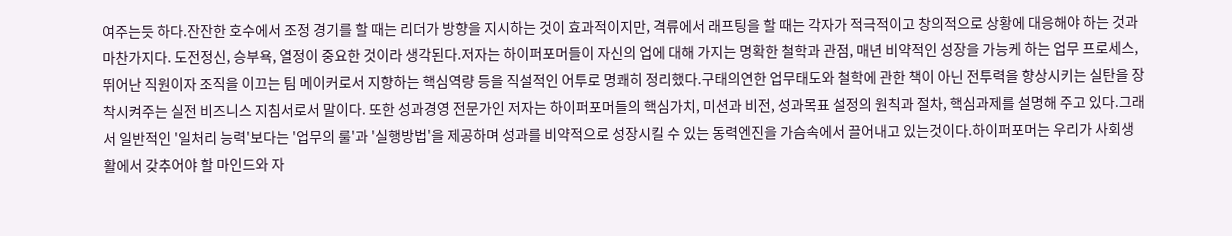여주는듯 하다.잔잔한 호수에서 조정 경기를 할 때는 리더가 방향을 지시하는 것이 효과적이지만, 격류에서 래프팅을 할 때는 각자가 적극적이고 창의적으로 상황에 대응해야 하는 것과 마찬가지다. 도전정신, 승부욕, 열정이 중요한 것이라 생각된다.저자는 하이퍼포머들이 자신의 업에 대해 가지는 명확한 철학과 관점, 매년 비약적인 성장을 가능케 하는 업무 프로세스, 뛰어난 직원이자 조직을 이끄는 팀 메이커로서 지향하는 핵심역량 등을 직설적인 어투로 명쾌히 정리했다.구태의연한 업무태도와 철학에 관한 책이 아닌 전투력을 향상시키는 실탄을 장착시켜주는 실전 비즈니스 지침서로서 말이다. 또한 성과경영 전문가인 저자는 하이퍼포머들의 핵심가치, 미션과 비전, 성과목표 설정의 원칙과 절차, 핵심과제를 설명해 주고 있다.그래서 일반적인 '일처리 능력'보다는 '업무의 룰'과 '실행방법'을 제공하며 성과를 비약적으로 성장시킬 수 있는 동력엔진을 가슴속에서 끌어내고 있는것이다.하이퍼포머는 우리가 사회생활에서 갖추어야 할 마인드와 자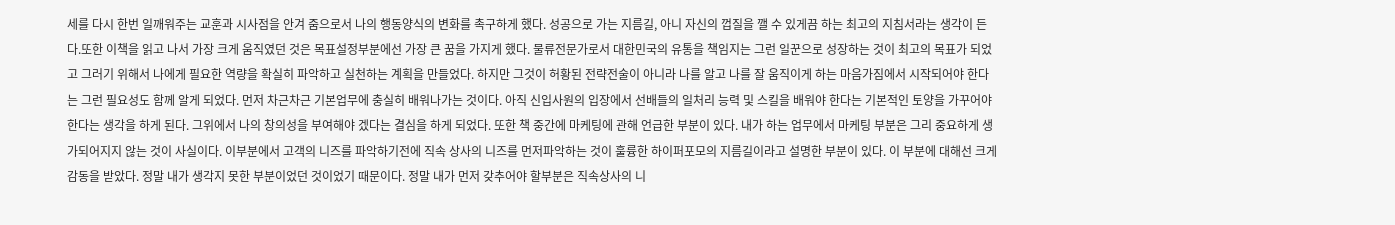세를 다시 한번 일깨워주는 교훈과 시사점을 안겨 줌으로서 나의 행동양식의 변화를 촉구하게 했다. 성공으로 가는 지름길, 아니 자신의 껍질을 깰 수 있게끔 하는 최고의 지침서라는 생각이 든다.또한 이책을 읽고 나서 가장 크게 움직였던 것은 목표설정부분에선 가장 큰 꿈을 가지게 했다. 물류전문가로서 대한민국의 유통을 책임지는 그런 일꾼으로 성장하는 것이 최고의 목표가 되었고 그러기 위해서 나에게 필요한 역량을 확실히 파악하고 실천하는 계획을 만들었다. 하지만 그것이 허황된 전략전술이 아니라 나를 알고 나를 잘 움직이게 하는 마음가짐에서 시작되어야 한다는 그런 필요성도 함께 알게 되었다. 먼저 차근차근 기본업무에 충실히 배워나가는 것이다. 아직 신입사원의 입장에서 선배들의 일처리 능력 및 스킬을 배워야 한다는 기본적인 토양을 가꾸어야 한다는 생각을 하게 된다. 그위에서 나의 창의성을 부여해야 겠다는 결심을 하게 되었다. 또한 책 중간에 마케팅에 관해 언급한 부분이 있다. 내가 하는 업무에서 마케팅 부분은 그리 중요하게 생가되어지지 않는 것이 사실이다. 이부분에서 고객의 니즈를 파악하기전에 직속 상사의 니즈를 먼저파악하는 것이 훌륭한 하이퍼포모의 지름길이라고 설명한 부분이 있다. 이 부분에 대해선 크게 감동을 받았다. 정말 내가 생각지 못한 부분이었던 것이었기 때문이다. 정말 내가 먼저 갖추어야 할부분은 직속상사의 니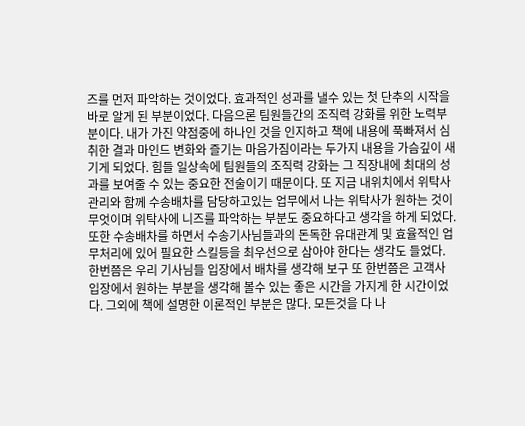즈를 먼저 파악하는 것이었다. 효과적인 성과를 낼수 있는 첫 단추의 시작을 바로 알게 된 부분이었다. 다음으론 팀원들간의 조직력 강화를 위한 노력부분이다. 내가 가진 약점중에 하나인 것을 인지하고 책에 내용에 푹빠져서 심취한 결과 마인드 변화와 즐기는 마음가짐이라는 두가지 내용을 가슴깊이 새기게 되었다. 힘들 일상속에 팀원들의 조직력 강화는 그 직장내에 최대의 성과를 보여줄 수 있는 중요한 전술이기 때문이다. 또 지금 내위치에서 위탁사관리와 함께 수송배차를 담당하고있는 업무에서 나는 위탁사가 원하는 것이 무엇이며 위탁사에 니즈를 파악하는 부분도 중요하다고 생각을 하게 되었다. 또한 수송배차를 하면서 수송기사님들과의 돈독한 유대관계 및 효율적인 업무처리에 있어 필요한 스킬등을 최우선으로 삼아야 한다는 생각도 들었다. 한번쯤은 우리 기사님들 입장에서 배차를 생각해 보구 또 한번쯤은 고객사 입장에서 원하는 부분을 생각해 볼수 있는 좋은 시간을 가지게 한 시간이었다. 그외에 책에 설명한 이론적인 부분은 많다. 모든것을 다 나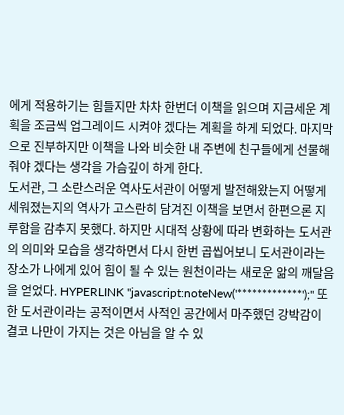에게 적용하기는 힘들지만 차차 한번더 이책을 읽으며 지금세운 계획을 조금씩 업그레이드 시켜야 겠다는 계획을 하게 되었다. 마지막으로 진부하지만 이책을 나와 비슷한 내 주변에 친구들에게 선물해줘야 겠다는 생각을 가슴깊이 하게 한다.
도서관, 그 소란스러운 역사도서관이 어떻게 발전해왔는지 어떻게 세워졌는지의 역사가 고스란히 담겨진 이책을 보면서 한편으론 지루함을 감추지 못했다. 하지만 시대적 상황에 따라 변화하는 도서관의 의미와 모습을 생각하면서 다시 한번 곱씹어보니 도서관이라는 장소가 나에게 있어 힘이 될 수 있는 원천이라는 새로운 앎의 깨달음을 얻었다. HYPERLINK "javascript:noteNew('*************');" 또한 도서관이라는 공적이면서 사적인 공간에서 마주했던 강박감이 결코 나만이 가지는 것은 아님을 알 수 있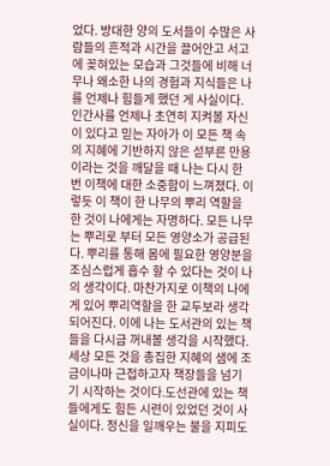었다. 방대한 양의 도서들이 수많은 사람들의 흔적과 시간을 끌어안고 서고에 꽂혀있는 모습과 그것들에 비해 너무나 왜소한 나의 경험과 지식들은 나를 언제나 힘들게 했던 게 사실이다. 인간사를 언제나 초연히 지켜볼 자신이 있다고 믿는 자아가 이 모든 책 속의 지혜에 기반하지 않은 섣부른 만용이라는 것을 깨달을 때 나는 다시 한 번 이책에 대한 소중함이 느껴졌다. 이렇듯 이 책이 한 나무의 뿌리 역할을 한 것이 나에게는 자명하다. 모든 나무는 뿌리로 부터 모든 영양소가 공급된다. 뿌리를 통해 몸에 필요한 영양분을 조심스럽게 흡수 할 수 있다는 것이 나의 생각이다. 마찬가지로 이책의 나에게 있어 뿌리역할을 한 교두보라 생각되어진다. 이에 나는 도서관의 있는 책들을 다시금 꺼내볼 생각을 시작했다. 세상 모든 것을 총집한 지혜의 샘에 조금이나마 근접하고자 책장들을 넘기기 시작하는 것이다.도선관에 있는 책들에게도 힘든 시련이 있었던 것이 사실이다. 정신을 일깨우는 불을 지피도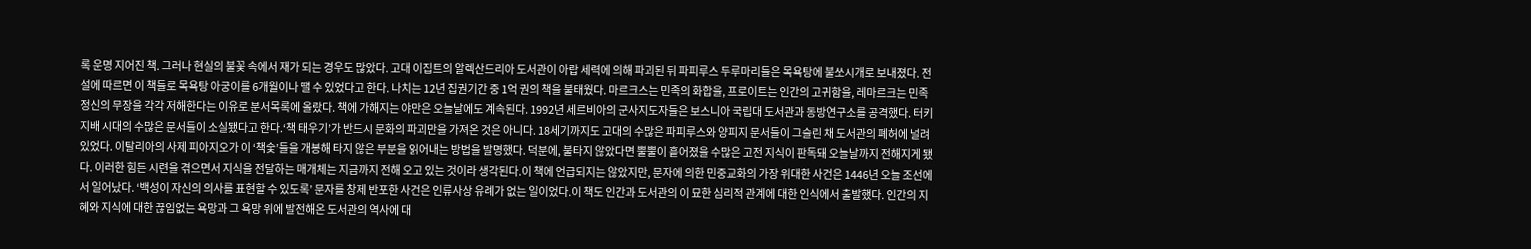록 운명 지어진 책. 그러나 현실의 불꽃 속에서 재가 되는 경우도 많았다. 고대 이집트의 알렉산드리아 도서관이 아랍 세력에 의해 파괴된 뒤 파피루스 두루마리들은 목욕탕에 불쏘시개로 보내졌다. 전설에 따르면 이 책들로 목욕탕 아궁이를 6개월이나 땔 수 있었다고 한다. 나치는 12년 집권기간 중 1억 권의 책을 불태웠다. 마르크스는 민족의 화합을, 프로이트는 인간의 고귀함을, 레마르크는 민족정신의 무장을 각각 저해한다는 이유로 분서목록에 올랐다. 책에 가해지는 야만은 오늘날에도 계속된다. 1992년 세르비아의 군사지도자들은 보스니아 국립대 도서관과 동방연구소를 공격했다. 터키 지배 시대의 수많은 문서들이 소실됐다고 한다.‘책 태우기’가 반드시 문화의 파괴만을 가져온 것은 아니다. 18세기까지도 고대의 수많은 파피루스와 양피지 문서들이 그슬린 채 도서관의 폐허에 널려 있었다. 이탈리아의 사제 피아지오가 이 ‘책숯’들을 개봉해 타지 않은 부분을 읽어내는 방법을 발명했다. 덕분에, 불타지 않았다면 뿔뿔이 흩어졌을 수많은 고전 지식이 판독돼 오늘날까지 전해지게 됐다. 이러한 힘든 시련을 겪으면서 지식을 전달하는 매개체는 지금까지 전해 오고 있는 것이라 생각된다.이 책에 언급되지는 않았지만, 문자에 의한 민중교화의 가장 위대한 사건은 1446년 오늘 조선에서 일어났다. ‘백성이 자신의 의사를 표현할 수 있도록’ 문자를 창제 반포한 사건은 인류사상 유례가 없는 일이었다.이 책도 인간과 도서관의 이 묘한 심리적 관계에 대한 인식에서 출발했다. 인간의 지혜와 지식에 대한 끊임없는 욕망과 그 욕망 위에 발전해온 도서관의 역사에 대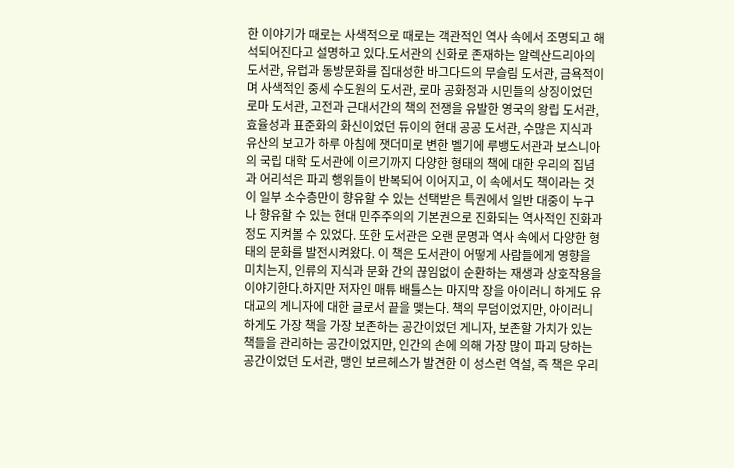한 이야기가 때로는 사색적으로 때로는 객관적인 역사 속에서 조명되고 해석되어진다고 설명하고 있다.도서관의 신화로 존재하는 알렉산드리아의 도서관, 유럽과 동방문화를 집대성한 바그다드의 무슬림 도서관, 금욕적이며 사색적인 중세 수도원의 도서관, 로마 공화정과 시민들의 상징이었던 로마 도서관, 고전과 근대서간의 책의 전쟁을 유발한 영국의 왕립 도서관, 효율성과 표준화의 화신이었던 듀이의 현대 공공 도서관, 수많은 지식과 유산의 보고가 하루 아침에 잿더미로 변한 벨기에 루뱅도서관과 보스니아의 국립 대학 도서관에 이르기까지 다양한 형태의 책에 대한 우리의 집념과 어리석은 파괴 행위들이 반복되어 이어지고, 이 속에서도 책이라는 것이 일부 소수층만이 향유할 수 있는 선택받은 특권에서 일반 대중이 누구나 향유할 수 있는 현대 민주주의의 기본권으로 진화되는 역사적인 진화과정도 지켜볼 수 있었다. 또한 도서관은 오랜 문명과 역사 속에서 다양한 형태의 문화를 발전시켜왔다. 이 책은 도서관이 어떻게 사람들에게 영향을 미치는지, 인류의 지식과 문화 간의 끊임없이 순환하는 재생과 상호작용을 이야기한다.하지만 저자인 매튜 배틀스는 마지막 장을 아이러니 하게도 유대교의 게니자에 대한 글로서 끝을 맺는다. 책의 무덤이었지만, 아이러니하게도 가장 책을 가장 보존하는 공간이었던 게니자, 보존할 가치가 있는 책들을 관리하는 공간이었지만, 인간의 손에 의해 가장 많이 파괴 당하는 공간이었던 도서관, 맹인 보르헤스가 발견한 이 성스런 역설, 즉 책은 우리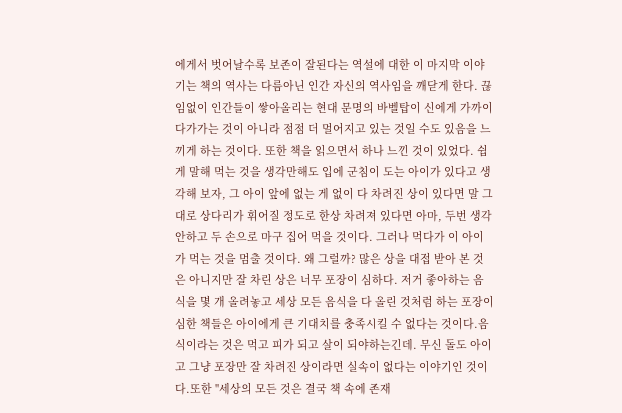에게서 벗어날수록 보존이 잘된다는 역설에 대한 이 마지막 이야기는 책의 역사는 다름아닌 인간 자신의 역사임을 깨닫게 한다. 끊임없이 인간들이 쌓아올리는 현대 문명의 바벨탑이 신에게 가까이 다가가는 것이 아니라 점점 더 멀어지고 있는 것일 수도 있음을 느끼게 하는 것이다. 또한 책을 읽으면서 하나 느낀 것이 있었다. 쉽게 말해 먹는 것을 생각만해도 입에 군침이 도는 아이가 있다고 생각해 보자, 그 아이 앞에 없는 게 없이 다 차려진 상이 있다면 말 그대로 상다리가 휘어질 정도로 한상 차려져 있다면 아마, 두번 생각안하고 두 손으로 마구 집어 먹을 것이다. 그러나 먹다가 이 아이가 먹는 것을 멈출 것이다. 왜 그럴까? 많은 상을 대접 받아 본 것은 아니지만 잘 차린 상은 너무 포장이 심하다. 저거 좋아하는 음식을 몇 개 올려놓고 세상 모든 음식을 다 올린 것처럼 하는 포장이 심한 책들은 아이에게 큰 기대치를 충족시킬 수 없다는 것이다.음식이라는 것은 먹고 피가 되고 살이 되야하는긴데. 무신 돌도 아이고 그냥 포장만 잘 차려진 상이라면 실속이 없다는 이야기인 것이다.또한 "세상의 모든 것은 결국 책 속에 존재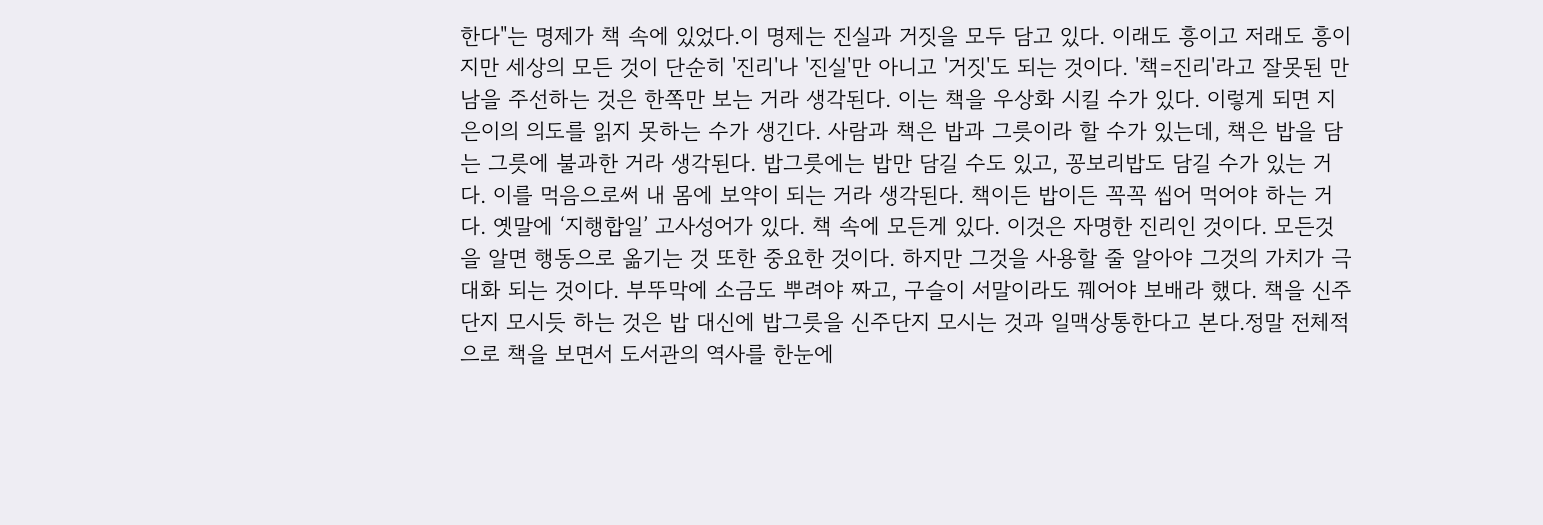한다"는 명제가 책 속에 있었다.이 명제는 진실과 거짓을 모두 담고 있다. 이래도 흥이고 저래도 흥이지만 세상의 모든 것이 단순히 '진리'나 '진실'만 아니고 '거짓'도 되는 것이다. '책=진리'라고 잘못된 만남을 주선하는 것은 한쪽만 보는 거라 생각된다. 이는 책을 우상화 시킬 수가 있다. 이렇게 되면 지은이의 의도를 읽지 못하는 수가 생긴다. 사람과 책은 밥과 그릇이라 할 수가 있는데, 책은 밥을 담는 그릇에 불과한 거라 생각된다. 밥그릇에는 밥만 담길 수도 있고, 꽁보리밥도 담길 수가 있는 거다. 이를 먹음으로써 내 몸에 보약이 되는 거라 생각된다. 책이든 밥이든 꼭꼭 씹어 먹어야 하는 거다. 옛말에 ‘지행합일’ 고사성어가 있다. 책 속에 모든게 있다. 이것은 자명한 진리인 것이다. 모든것을 알면 행동으로 옮기는 것 또한 중요한 것이다. 하지만 그것을 사용할 줄 알아야 그것의 가치가 극대화 되는 것이다. 부뚜막에 소금도 뿌려야 짜고, 구슬이 서말이라도 꿰어야 보배라 했다. 책을 신주단지 모시듯 하는 것은 밥 대신에 밥그릇을 신주단지 모시는 것과 일맥상통한다고 본다.정말 전체적으로 책을 보면서 도서관의 역사를 한눈에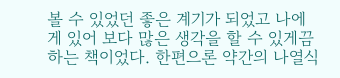볼 수 있었던 좋은 계기가 되었고 나에게 있어 보다 많은 생각을 할 수 있게끔 하는 책이었다. 한편으론 약간의 나열식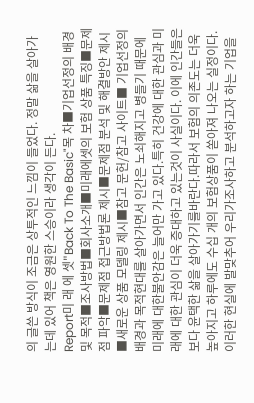의 글쓴 방식이 조금은 상투적인 느낌이 들었다. 정말 삶을 살아가는데 있어 책은 영원한 스승이라 생각이 든다.
Report미 래 에 셋"Back To The Basic"목 차■기업선정의 배경 및 목적■조사방법■회사소개■미래에셋의 보험 상품 특징■문제점 파악■문제점 접근방법론 제시■문제점 분석 및 해결방안 제시■새로운 상품 모델링 제시■참고 문헌/참고 사이트■ 기업선정의 배경과 목적현대를 살아가면서 인간은 노쇠해지고 병들기 때문에 미래에 대한불안감은 늘어만 가고 있다.특히 건강에 대한 관심과 미래에 대한 관심이 더욱 증대하고 있는것이 사실이다. 이에 인간들은 보다 윤택한 삶을 살아가기를바란다.따라서 보험의 의존도는 더욱 높아지고 하루에도 수십 개의 보험상품이 쏟아져 나오는 실정이다. 이러한 현실에 발맞추어 우리가조사하고 분석하고자 하는 기업을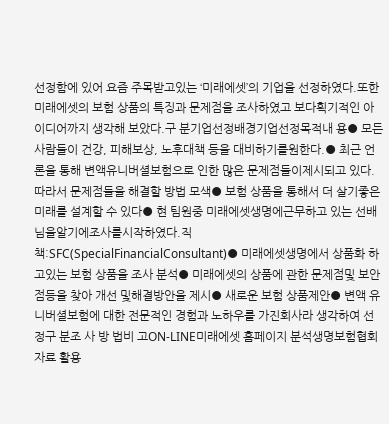선정함에 있어 요즘 주목받고있는 ‘미래에셋’의 기업을 선정하였다.또한 미래에셋의 보험 상품의 특징과 문제점을 조사하였고 보다획기적인 아이디어까지 생각해 보았다.구 분기업선정배경기업선정목적내 용● 모든 사람들이 건강, 피해보상, 노후대책 등을 대비하기를원한다.● 최근 언론을 통해 변액유니버셜보험으로 인한 많은 문제점들이제시되고 있다. 따라서 문제점들을 해결할 방법 모색● 보험 상품을 통해서 더 살기좋은 미래를 설계할 수 있다● 현 팀원중 미래에셋생명에근무하고 있는 선배님을알기에조사를시작하였다.직책:SFC(SpecialFinancialConsultant)● 미래에셋생명에서 상품화 하고있는 보험 상품을 조사 분석● 미래에셋의 상품에 관한 문제점및 보안점등을 찾아 개선 및해결방안을 제시● 새로운 보험 상품제안● 변액 유니버셜보험에 대한 전문적인 경험과 노하우를 가진회사라 생각하여 선정구 분조 사 방 법비 고ON-LINE미래에셋 홈페이지 분석생명보험협회 자료 활용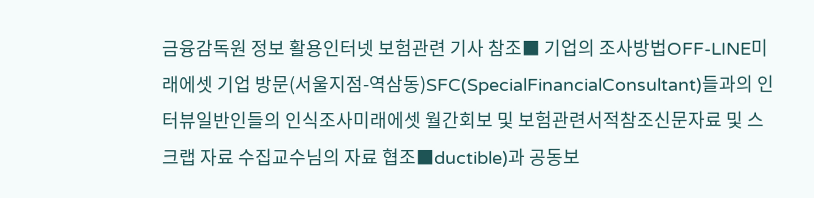금융감독원 정보 활용인터넷 보험관련 기사 참조■ 기업의 조사방법OFF-LINE미래에셋 기업 방문(서울지점-역삼동)SFC(SpecialFinancialConsultant)들과의 인터뷰일반인들의 인식조사미래에셋 월간회보 및 보험관련서적참조신문자료 및 스크랩 자료 수집교수님의 자료 협조■ductible)과 공동보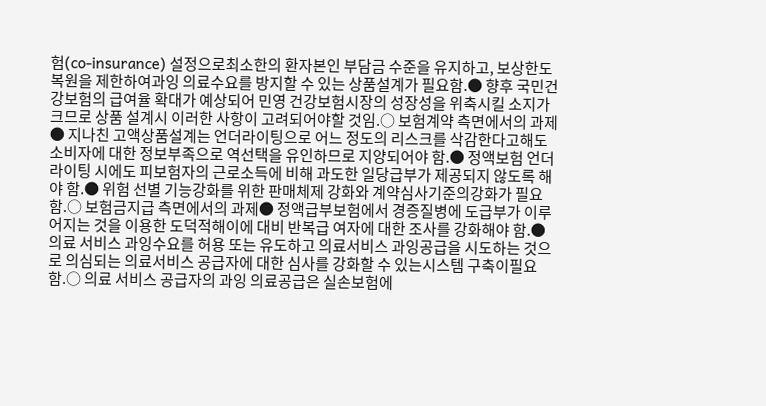험(co-insurance) 설정으로최소한의 환자본인 부담금 수준을 유지하고, 보상한도 복원을 제한하여과잉 의료수요를 방지할 수 있는 상품설계가 필요함.● 향후 국민건강보험의 급여율 확대가 예상되어 민영 건강보험시장의 성장성을 위축시킬 소지가 크므로 상품 설계시 이러한 사항이 고려되어야할 것임.○ 보험계약 측면에서의 과제● 지나친 고액상품설계는 언더라이팅으로 어느 정도의 리스크를 삭감한다고해도 소비자에 대한 정보부족으로 역선택을 유인하므로 지양되어야 함.● 정액보험 언더라이팅 시에도 피보험자의 근로소득에 비해 과도한 일당급부가 제공되지 않도록 해야 함.● 위험 선별 기능강화를 위한 판매체제 강화와 계약심사기준의강화가 필요함.○ 보험금지급 측면에서의 과제● 정액급부보험에서 경증질병에 도급부가 이루어지는 것을 이용한 도덕적해이에 대비 반복급 여자에 대한 조사를 강화해야 함.● 의료 서비스 과잉수요를 허용 또는 유도하고 의료서비스 과잉공급을 시도하는 것으로 의심되는 의료서비스 공급자에 대한 심사를 강화할 수 있는시스템 구축이필요함.○ 의료 서비스 공급자의 과잉 의료공급은 실손보험에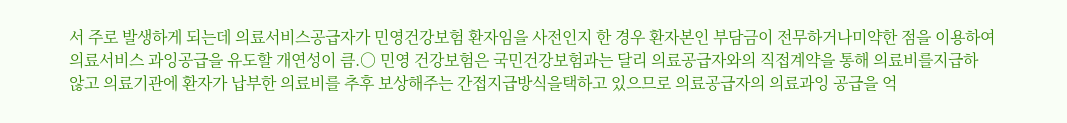서 주로 발생하게 되는데 의료서비스공급자가 민영건강보험 환자임을 사전인지 한 경우 환자본인 부담금이 전무하거나미약한 점을 이용하여 의료서비스 과잉공급을 유도할 개연성이 큼.○ 민영 건강보험은 국민건강보험과는 달리 의료공급자와의 직접계약을 통해 의료비를지급하 않고 의료기관에 환자가 납부한 의료비를 추후 보상해주는 간접지급방식을택하고 있으므로 의료공급자의 의료과잉 공급을 억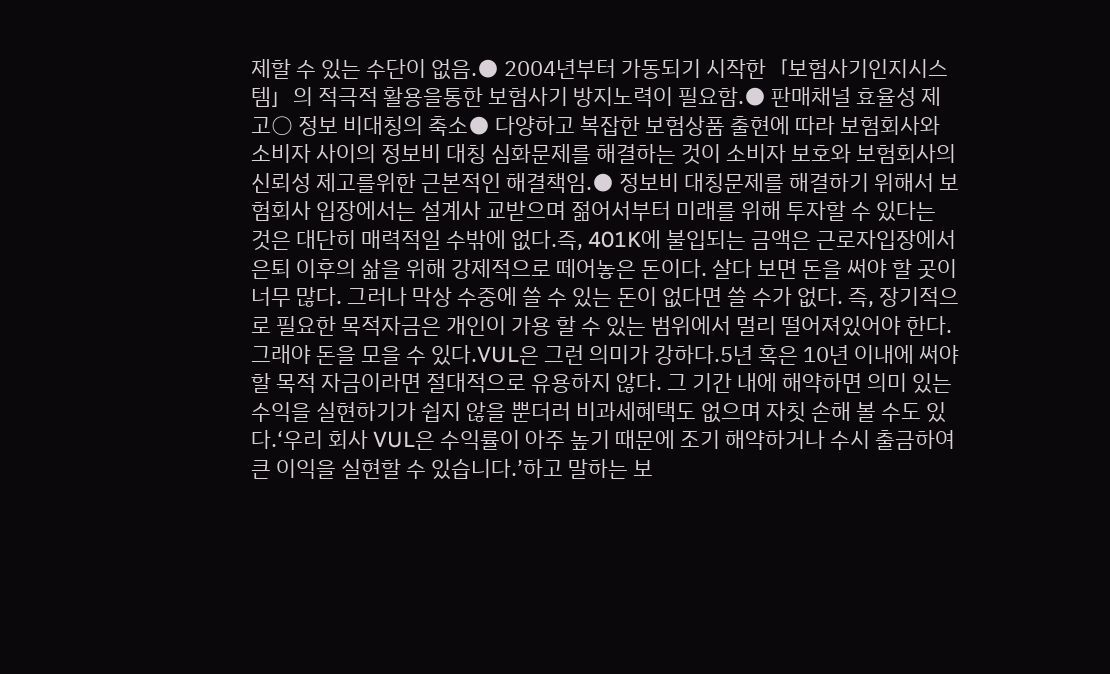제할 수 있는 수단이 없음.● 2004년부터 가동되기 시작한「보험사기인지시스템」의 적극적 활용을통한 보험사기 방지노력이 필요함.● 판매채널 효율성 제고○ 정보 비대칭의 축소● 다양하고 복잡한 보험상품 출현에 따라 보험회사와 소비자 사이의 정보비 대칭 심화문제를 해결하는 것이 소비자 보호와 보험회사의 신뢰성 제고를위한 근본적인 해결책임.● 정보비 대칭문제를 해결하기 위해서 보험회사 입장에서는 설계사 교받으며 젊어서부터 미래를 위해 투자할 수 있다는 것은 대단히 매력적일 수밖에 없다.즉, 401K에 불입되는 금액은 근로자입장에서 은퇴 이후의 삶을 위해 강제적으로 떼어놓은 돈이다. 살다 보면 돈을 써야 할 곳이 너무 많다. 그러나 막상 수중에 쓸 수 있는 돈이 없다면 쓸 수가 없다. 즉, 장기적으로 필요한 목적자금은 개인이 가용 할 수 있는 범위에서 멀리 떨어져있어야 한다. 그래야 돈을 모을 수 있다.VUL은 그런 의미가 강하다.5년 혹은 10년 이내에 써야 할 목적 자금이라면 절대적으로 유용하지 않다. 그 기간 내에 해약하면 의미 있는 수익을 실현하기가 쉽지 않을 뿐더러 비과세혜택도 없으며 자칫 손해 볼 수도 있다.‘우리 회사 VUL은 수익률이 아주 높기 때문에 조기 해약하거나 수시 출금하여 큰 이익을 실현할 수 있습니다.’하고 말하는 보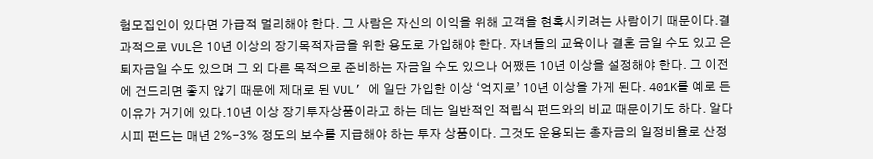험모집인이 있다면 가급적 멀리해야 한다. 그 사람은 자신의 이익을 위해 고객을 현혹시키려는 사람이기 때문이다.결과적으로 VUL은 10년 이상의 장기목적자금을 위한 용도로 가입해야 한다. 자녀들의 교육이나 결혼 금일 수도 있고 은퇴자금일 수도 있으며 그 외 다른 목적으로 준비하는 자금일 수도 있으나 어쨌든 10년 이상을 설정해야 한다. 그 이전에 건드리면 좋지 않기 때문에 제대로 된 VUL’ 에 일단 가입한 이상 ‘억지로’ 10년 이상을 가게 된다. 401K를 예로 든 이유가 거기에 있다.10년 이상 장기투자상품이라고 하는 데는 일반적인 적립식 펀드와의 비교 때문이기도 하다. 알다시피 펀드는 매년 2%-3% 정도의 보수를 지급해야 하는 투자 상품이다. 그것도 운용되는 총자금의 일정비율로 산정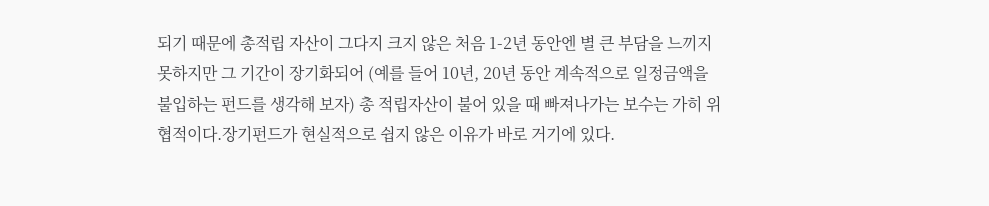되기 때문에 총적립 자산이 그다지 크지 않은 처음 1-2년 동안엔 별 큰 부담을 느끼지 못하지만 그 기간이 장기화되어 (예를 들어 10년, 20년 동안 계속적으로 일정금액을 불입하는 펀드를 생각해 보자) 총 적립자산이 불어 있을 때 빠져나가는 보수는 가히 위협적이다.장기펀드가 현실적으로 쉽지 않은 이유가 바로 거기에 있다.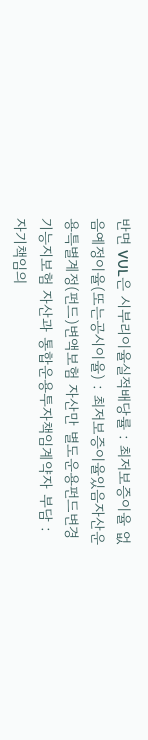반면 VUL은 시부리이율실적배당률 : 최저보증이율 없음예정이율(또는공시이율) : 최저보증이율있음자산운용특별계정(펀드)변액보험 자산만 별도운용펀드변경 기능지보험 자산과 통합운용투자책임계약자 부담 : 자기책임의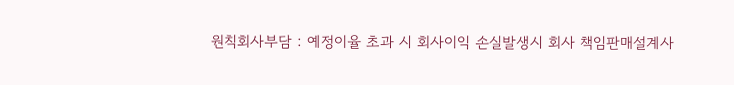원칙회사부담 : 예정이율 초과 시 회사이익 손실발생시 회사 책임판매설계사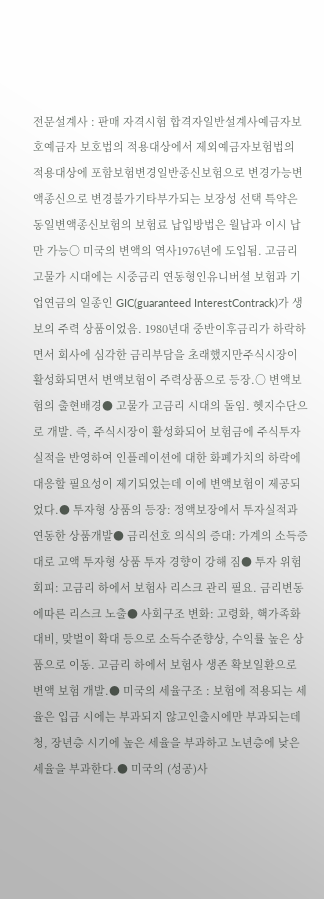전문설계사 : 판매 자격시험 합격자일반설계사예금자보호예금자 보호법의 적용대상에서 제외예금자보험법의 적용대상에 포함보험변경일반종신보험으로 변경가능변액종신으로 변경불가기타부가되는 보장성 선택 특약은 동일변액종신보험의 보험료 납입방법은 월납과 이시 납만 가능○ 미국의 변액의 역사1976년에 도입됨. 고금리 고물가 시대에는 시중금리 연동형인유니버셜 보험과 기업연금의 일종인 GIC(guaranteed InterestContrack)가 생보의 주력 상품이었음. 1980년대 중반이후금리가 하락하면서 회사에 심각한 금리부담을 초래했지만주식시장이 활성화되면서 변액보험이 주력상품으로 등장.○ 변액보험의 출현배경● 고물가 고금리 시대의 돌임. 헷지수단으로 개발. 즉, 주식시장이 활성화되어 보험금에 주식투자실적을 반영하여 인플레이션에 대한 화폐가치의 하락에 대응할 필요성이 제기되었는데 이에 변액보험이 제공되었다.● 투자형 상품의 등장: 정액보장에서 투자실적과 연동한 상품개발● 금리선호 의식의 증대: 가계의 소득증대로 고액 투자형 상품 투자 경향이 강해 짐● 투자 위험 회피: 고금리 하에서 보험사 리스크 관리 필요. 금리변동에따른 리스크 노출● 사회구조 변화: 고령화, 핵가족화 대비, 맞벌이 확대 등으로 소득수준향상, 수익률 높은 상품으로 이동. 고금리 하에서 보험사 생존 확보일환으로 변액 보험 개발.● 미국의 세율구조 : 보험에 적용되는 세율은 입금 시에는 부과되지 않고인출시에만 부과되는데 청, 장년층 시기에 높은 세율을 부과하고 노년층에 낮은 세율을 부과한다.● 미국의 (성공)사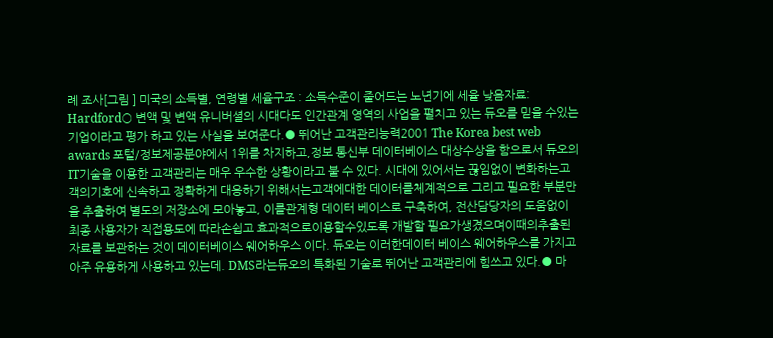례 조사[그림 ] 미국의 소득별, 연령별 세율구조 : 소득수준이 줄어드는 노년기에 세율 낮음자료: Hardford○ 변액 및 변액 유니버셜의 시대다도 인간관계 영역의 사업을 펼치고 있는 듀오를 믿을 수있는 기업이라고 평가 하고 있는 사실을 보여준다.● 뛰어난 고객관리능력2001 The Korea best web awards 포털/정보제공분야에서 1위를 차지하고,정보 통신부 데이터베이스 대상수상을 함으로서 듀오의IT기술을 이용한 고객관리는 매우 우수한 상황이라고 불 수 있다. 시대에 있어서는 끊임없이 변화하는고객의기호에 신속하고 정확하게 대응하기 위해서는고객에대한 데이터를체계적으로 그리고 필요한 부분만을 추출하여 별도의 저장소에 모아놓고, 이를관계형 데이터 베이스로 구축하여, 전산담당자의 도움없이 최종 사용자가 직접용도에 따라손쉽고 효과적으로이용할수있도록 개발할 필요가생겼으며이때의추출된 자료를 보관하는 것이 데이터베이스 웨어하우스 이다. 듀오는 이러한데이터 베이스 웨어하우스를 가지고 아주 유용하게 사용하고 있는데. DMS라는듀오의 특화된 기술로 뛰어난 고객관리에 힘쓰고 있다.● 마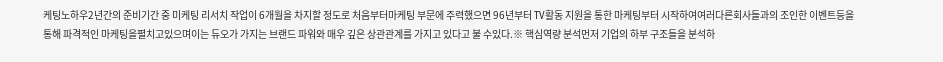케팅노하우2년간의 준비기간 중 미케팅 리서치 작업이 6개월을 차지할 정도로 처음부터마케팅 부문에 주력했으면 96년부터 TV활동 지원을 통한 마케팅부터 시작하여여러다른회사들과의 조인한 이벤트등을통해 파격적인 마케팅을펼치고있으며이는 듀오가 가지는 브랜드 파워와 매우 깊은 상관관계를 가지고 있다고 불 수있다.※ 핵심역량 분석먼저 기업의 하부 구조들을 분석하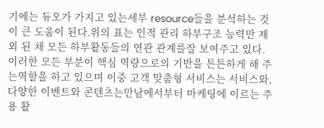기에는 듀오가 가지고 있는세부 resource들을 분석하는 것이 큰 도움이 된다.위의 표는 인적 관리 하부구조 능력만 제외 된 채 모든 하부활동들의 연관 관계를잘 보여주고 있다. 이러한 모든 부분이 핵심 역량으로의 기반을 튼튼하게 해 주는역할을 하고 있으며 이중 고객 맞춤형 서비스는 서비스와, 다양한 이벤트와 콘텐츠는만남에서부터 마케팅에 이르는 주용 활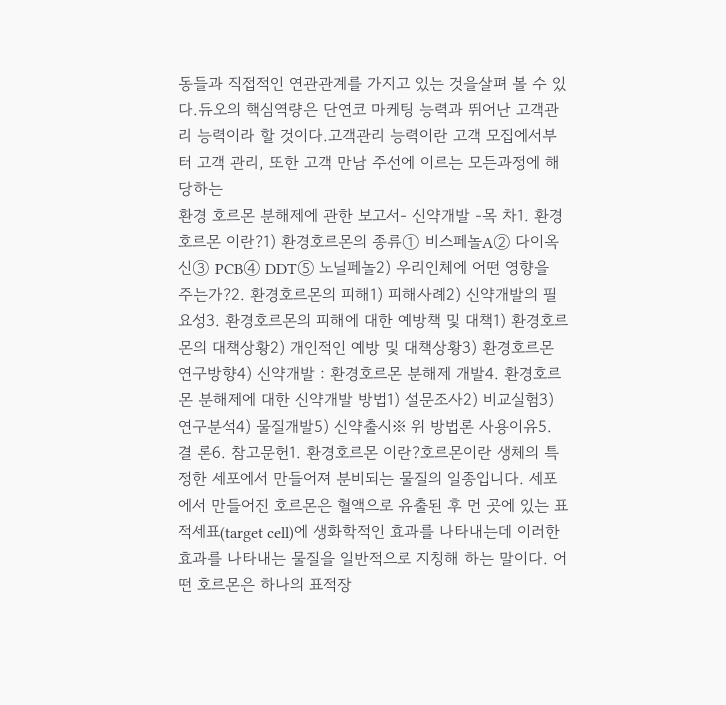동들과 직접적인 연관관계를 가지고 있는 것을살펴 볼 수 있다.듀오의 핵심역량은 단연코 마케팅 능력과 뛰어난 고객관리 능력이라 할 것이다.고객관리 능력이란 고객 모집에서부터 고객 관리, 또한 고객 만남 주선에 이르는 모든과정에 해당하는
환경 호르몬 분해제에 관한 보고서- 신약개발 -목 차1. 환경호르몬 이란?1) 환경호르몬의 종류① 비스페놀A② 다이옥신③ PCB④ DDT⑤ 노닐페놀2) 우리인체에 어떤 영향을 주는가?2. 환경호르몬의 피해1) 피해사례2) 신약개발의 필요성3. 환경호르몬의 피해에 대한 예방책 및 대책1) 환경호르몬의 대책상황2) 개인적인 예방 및 대책상황3) 환경호르몬 연구방향4) 신약개발 : 환경호르몬 분해제 개발4. 환경호르몬 분해제에 대한 신약개발 방법1) 설문조사2) 비교실험3) 연구분석4) 물질개발5) 신약출시※ 위 방법론 사용이유5. 결 론6. 참고문헌1. 환경호르몬 이란?호르몬이란 생체의 특정한 세포에서 만들어져 분비되는 물질의 일종입니다. 세포에서 만들어진 호르몬은 혈액으로 유출된 후 먼 곳에 있는 표적세표(target cell)에 생화학적인 효과를 나타내는데 이러한 효과를 나타내는 물질을 일반적으로 지칭해 하는 말이다. 어떤 호르몬은 하나의 표적장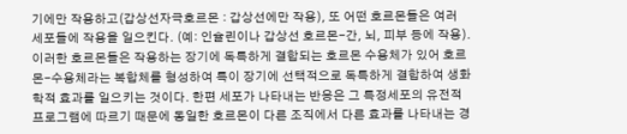기에만 작용하고(갑상선자극호르몬 : 갑상선에만 작용), 또 어떤 호르몬들은 여러 세포들에 작용을 일으킨다. (예: 인슐린이나 갑상선 호르몬-간, 뇌, 피부 등에 작용). 이러한 호르몬들은 작용하는 장기에 독특하게 결합되는 호르몬 수용체가 있어 호르몬-수용체라는 복합체를 형성하여 특이 장기에 선택적으로 독특하게 결합하여 생화학적 효과를 일으키는 것이다. 한편 세포가 나타내는 반응은 그 특정세포의 유전적 프로그램에 따르기 때문에 동일한 호르몬이 다른 조직에서 다른 효과를 나타내는 경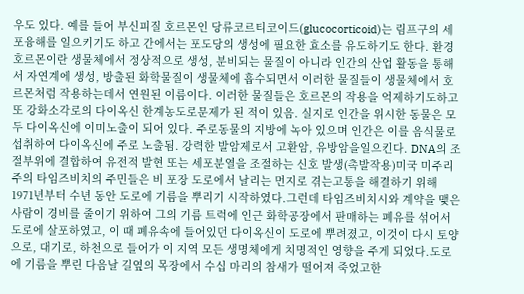우도 있다. 예를 들어 부신피질 호르몬인 당류코르티코이드(glucocorticoid)는 림프구의 세포융해를 일으키기도 하고 간에서는 포도당의 생성에 필요한 효소를 유도하기도 한다. 환경호르몬이란 생물체에서 정상적으로 생성, 분비되는 물질이 아니라 인간의 산업 활동을 통해서 자연계에 생성, 방출된 화학물질이 생물체에 흡수되면서 이러한 물질들이 생물체에서 호르몬처럼 작용하는데서 연원된 이름이다. 이러한 물질들은 호르몬의 작용을 억제하기도하고 또 강화소각로의 다이옥신 한계농도로문제가 된 적이 있음. 실지로 인간을 위시한 동물은 모두 다이옥신에 이미노출이 되어 있다. 주로동물의 지방에 녹아 있으며 인간은 이를 음식물로섭취하여 다이옥신에 주로 노출됨. 강력한 발암제로서 고환암, 유방암을일으킨다. DNA의 조절부위에 결합하여 유전적 발현 또는 세포분열을 조절하는 신호 발생(촉발작용)미국 미주리주의 타임즈비치의 주민들은 비 포장 도로에서 날리는 먼지로 겪는고통을 해결하기 위해 1971년부터 수년 동안 도로에 기름을 뿌리기 시작하였다.그런데 타임즈비치시와 계약을 맺은 사람이 경비를 줄이기 위하여 그의 기름 트럭에 인근 화학공장에서 판매하는 폐유를 섞어서 도로에 살포하였고, 이 때 폐유속에 들어있던 다이옥신이 도로에 뿌려졌고, 이것이 다시 토양으로, 대기로, 하천으로 들어가 이 지역 모든 생명체에게 치명적인 영향을 주게 되었다.도로에 기름을 뿌린 다음날 길옆의 목장에서 수십 마리의 참새가 떨어져 죽었고한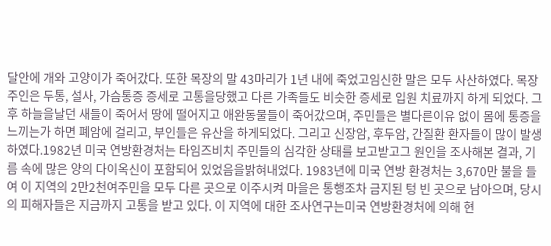달안에 개와 고양이가 죽어갔다. 또한 목장의 말 43마리가 1년 내에 죽었고임신한 말은 모두 사산하였다. 목장주인은 두통, 설사, 가슴통증 증세로 고통을당했고 다른 가족들도 비슷한 증세로 입원 치료까지 하게 되었다. 그 후 하늘을날던 새들이 죽어서 땅에 떨어지고 애완동물들이 죽어갔으며, 주민들은 별다른이유 없이 몸에 통증을 느끼는가 하면 폐암에 걸리고, 부인들은 유산을 하게되었다. 그리고 신장암, 후두암, 간질환 환자들이 많이 발생하였다.1982년 미국 연방환경처는 타임즈비치 주민들의 심각한 상태를 보고받고그 원인을 조사해본 결과, 기름 속에 많은 양의 다이옥신이 포함되어 있었음을밝혀내었다. 1983년에 미국 연방 환경처는 3,670만 불을 들여 이 지역의 2만2천여주민을 모두 다른 곳으로 이주시켜 마을은 통행조차 금지된 텅 빈 곳으로 남아으며, 당시의 피해자들은 지금까지 고통을 받고 있다. 이 지역에 대한 조사연구는미국 연방환경처에 의해 현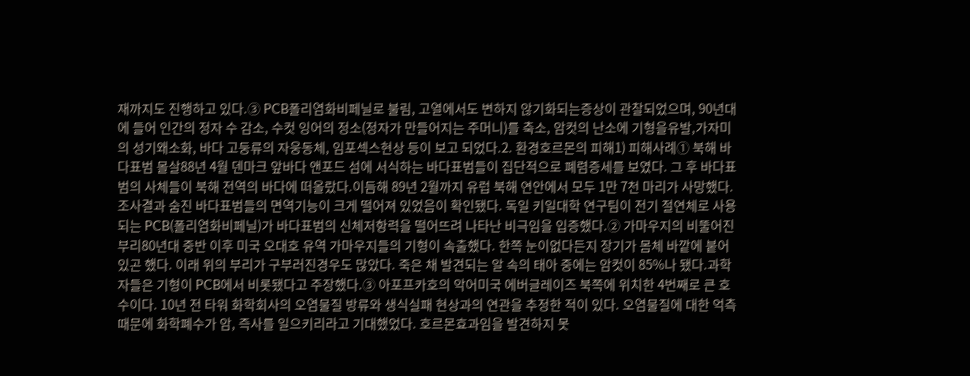재까지도 진행하고 있다.③ PCB폴리염화비페닐로 불림, 고열에서도 변하지 않기화되는증상이 관찰되었으며, 90년대에 들어 인간의 정자 수 감소, 수컷 잉어의 정소(정자가 만들어지는 주머니)를 축소, 암컷의 난소에 기형을유발,가자미의 성기왜소화, 바다 고둥류의 자웅동체, 임포섹스현상 등이 보고 되었다.2. 환경호르몬의 피해1) 피해사례① 북해 바다표범 몰살88년 4월 덴마크 앞바다 앤포드 섬에 서식하는 바다표범들이 집단적으로 폐렴증세를 보였다. 그 후 바다표범의 사체들이 북해 전역의 바다에 떠올랐다.이듬해 89년 2월까지 유럽 북해 연안에서 모두 1만 7천 마리가 사망했다. 조사결과 숨진 바다표범들의 면역기능이 크게 떨어져 있었음이 확인됐다. 독일 키일대학 연구팀이 전기 절연체로 사용되는 PCB(폴리염화비페닐)가 바다표범의 신체저항력을 떨어뜨려 나타난 비극임을 입증했다.② 가마우지의 비뚤어진 부리80년대 중반 이후 미국 오대호 유역 가마우지들의 기형이 속출했다. 한쪽 눈이없다든지 장기가 몸체 바깥에 붙어 있곤 했다. 이래 위의 부리가 구부러진경우도 많았다. 죽은 채 발견되는 알 속의 태아 중에는 암컷이 85%나 됐다.과학자들은 기형이 PCB에서 비롯됐다고 주장했다.③ 아포프카호의 악어미국 에버글레이즈 북쪽에 위치한 4번째로 큰 호수이다. 10년 전 타워 화학회사의 오염물질 방류와 생식실패 현상과의 연관을 추정한 적이 있다. 오염물질에 대한 억측 때문에 화학폐수가 암, 즉사를 일으키리라고 기대했었다. 호르몬효과임을 발견하지 못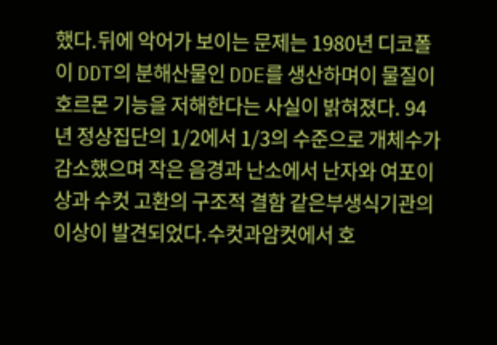했다.뒤에 악어가 보이는 문제는 1980년 디코폴이 DDT의 분해산물인 DDE를 생산하며이 물질이 호르몬 기능을 저해한다는 사실이 밝혀졌다. 94년 정상집단의 1/2에서 1/3의 수준으로 개체수가 감소했으며 작은 음경과 난소에서 난자와 여포이상과 수컷 고환의 구조적 결함 같은부생식기관의 이상이 발견되었다.수컷과암컷에서 호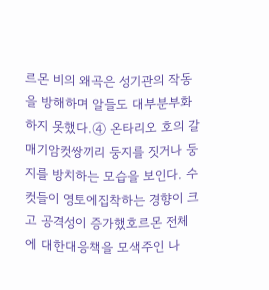르몬 비의 왜곡은 성기관의 작동을 방해하며 알들도 대부분부화하지 못했다.④ 온타리오 호의 갈매기암컷쌍끼리 둥지를 짓거나 둥지를 방치하는 모습을 보인다. 수컷들이 영토에집착하는 경향이 크고 공격성이 증가했호르몬 전체에 대한대응책을 모색주인 나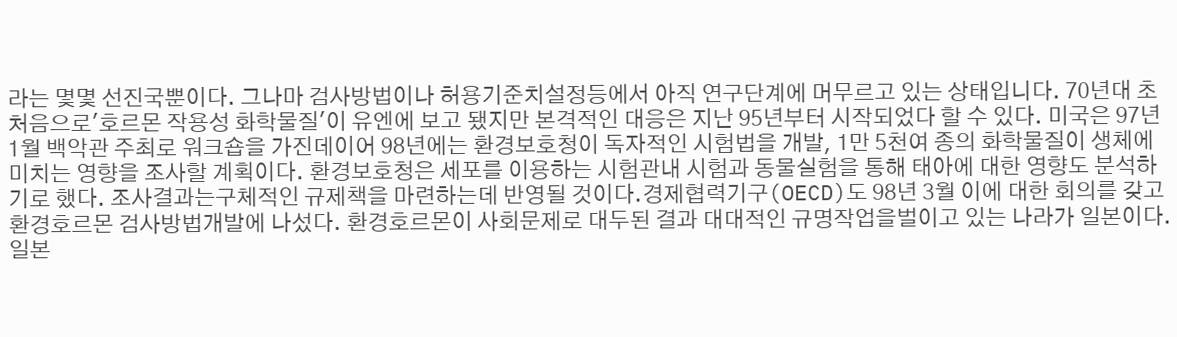라는 몇몇 선진국뿐이다. 그나마 검사방법이나 허용기준치설정등에서 아직 연구단계에 머무르고 있는 상태입니다. 70년대 초 처음으로'호르몬 작용성 화학물질'이 유엔에 보고 됐지만 본격적인 대응은 지난 95년부터 시작되었다 할 수 있다. 미국은 97년 1월 백악관 주최로 워크숍을 가진데이어 98년에는 환경보호청이 독자적인 시험법을 개발, 1만 5천여 종의 화학물질이 생체에 미치는 영향을 조사할 계획이다. 환경보호청은 세포를 이용하는 시험관내 시험과 동물실험을 통해 태아에 대한 영향도 분석하기로 했다. 조사결과는구체적인 규제책을 마련하는데 반영될 것이다.경제협력기구(OECD)도 98년 3월 이에 대한 회의를 갖고 환경호르몬 검사방법개발에 나섰다. 환경호르몬이 사회문제로 대두된 결과 대대적인 규명작업을벌이고 있는 나라가 일본이다. 일본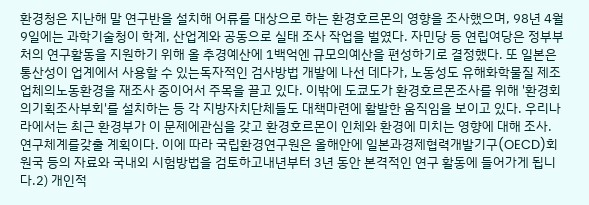환경청은 지난해 말 연구반을 설치해 어류를 대상으로 하는 환경호르몬의 영향을 조사했으며, 98년 4월 9일에는 과학기술청이 학계, 산업계와 공동으로 실태 조사 작업을 벌였다. 자민당 등 연립여당은 정부부처의 연구활동을 지원하기 위해 올 추경예산에 1백억엔 규모의예산을 편성하기로 결정했다. 또 일본은 통산성이 업계에서 사용할 수 있는독자적인 검사방법 개발에 나선 데다가, 노동성도 유해화학물질 제조업체의노동환경을 재조사 중이어서 주목을 끌고 있다. 이밖에 도쿄도가 환경호르몬조사를 위해 '환경회의기획조사부회'를 설치하는 등 각 지방자치단체들도 대책마련에 활발한 움직임을 보이고 있다. 우리나라에서는 최근 환경부가 이 문제에관심을 갖고 환경호르몬이 인체와 환경에 미치는 영향에 대해 조사. 연구체계를갖출 계획이다. 이에 따라 국립환경연구원은 올해안에 일본과경제협력개발기구(OECD)회원국 등의 자료와 국내외 시험방법을 검토하고내년부터 3년 동안 본격적인 연구 활동에 들어가게 됩니다.2) 개인적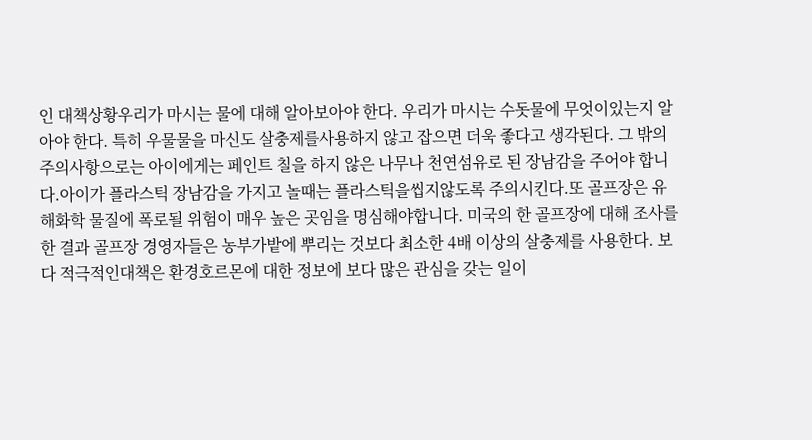인 대책상황우리가 마시는 물에 대해 알아보아야 한다. 우리가 마시는 수돗물에 무엇이있는지 알아야 한다. 특히 우물물을 마신도 살충제를사용하지 않고 잡으면 더욱 좋다고 생각된다. 그 밖의 주의사항으로는 아이에게는 페인트 칠을 하지 않은 나무나 천연섬유로 된 장남감을 주어야 합니다.아이가 플라스틱 장남감을 가지고 놀때는 플라스틱을씹지않도록 주의시킨다.또 골프장은 유해화학 물질에 폭로될 위험이 매우 높은 곳임을 명심해야합니다. 미국의 한 골프장에 대해 조사를 한 결과 골프장 경영자들은 농부가밭에 뿌리는 것보다 최소한 4배 이상의 살충제를 사용한다. 보다 적극적인대책은 환경호르몬에 대한 정보에 보다 많은 관심을 갖는 일이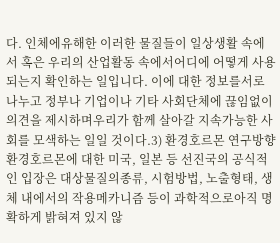다. 인체에유해한 이러한 물질들이 일상생활 속에서 혹은 우리의 산업활동 속에서어디에 어떻게 사용되는지 확인하는 일입니다. 이에 대한 정보를서로 나누고 정부나 기업이나 기타 사회단체에 끊임없이 의견을 제시하며우리가 함께 살아갈 지속가능한 사회를 모색하는 일일 것이다.3) 환경호르몬 연구방향환경호르몬에 대한 미국, 일본 등 선진국의 공식적인 입장은 대상물질의종류, 시험방법, 노출형태, 생체 내에서의 작용메카니즘 등이 과학적으로아직 명확하게 밝혀져 있지 않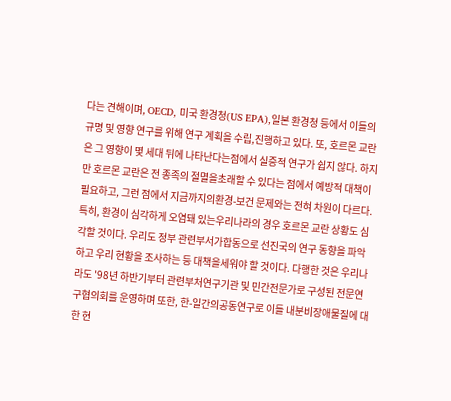다는 견해이며, OECD, 미국 환경청(US EPA),일본 환경청 등에서 이들의 규명 및 영향 연구를 위해 연구 계획을 수립,진행하고 있다. 또, 호르몬 교란은 그 영향이 몇 세대 뒤에 나타난다는점에서 실증적 연구가 쉽지 않다. 하지만 호르몬 교란은 전 종족의 절멸을초래할 수 있다는 점에서 예방적 대책이 필요하고, 그런 점에서 지금까지의환경-보건 문제와는 전혀 차원이 다르다. 특히, 환경이 심각하게 오염돼 있는우리나라의 경우 호르몬 교란 상황도 심각할 것이다. 우리도 정부 관련부서가합동으로 선진국의 연구 동향을 파악하고 우리 현황을 조사하는 등 대책을세워야 할 것이다. 다행한 것은 우리나라도 '98년 하반기부터 관련부처연구기관 및 민간전문가로 구성된 전문연구협의회를 운영하며 또한, 한-일간의공동연구로 이들 내분비장애물질에 대한 현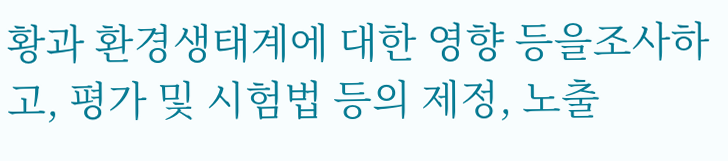황과 환경생태계에 대한 영향 등을조사하고, 평가 및 시험법 등의 제정, 노출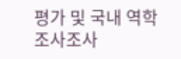평가 및 국내 역학조사조사